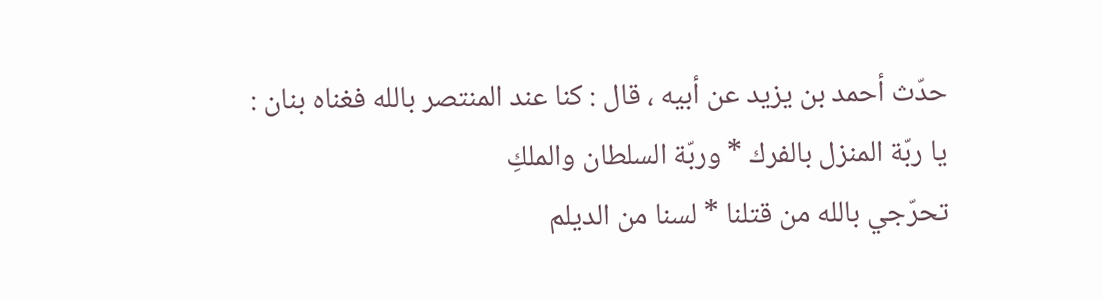حدّث أحمد بن يزيد عن أبيه ، قال : كنا عند المنتصر بالله فغناه بنان :
يا ربّة المنزل بالفرك * وربّة السلطان والملكِ
تحرّجي بالله من قتلنا * لسنا من الديلم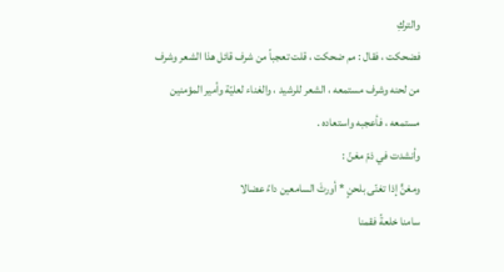والتركِ
فضحكت ، فقال : مم ضحكت ، قلت تعجباً من شرف قائل هذا الشعر وشرف من لحنه وشرف مستمعه ، الشعر للرشيد ، والغناء لعليّة وأمير المؤمنين مستمعه ، فأعجبه واستعاده .
وأنشدت في ذمّ مغنّ :
ومغنٍّ إذا تغنّى بلحنٍ * أورثَ السامعين داءً عضالا
سامنا خلعةً فقمنا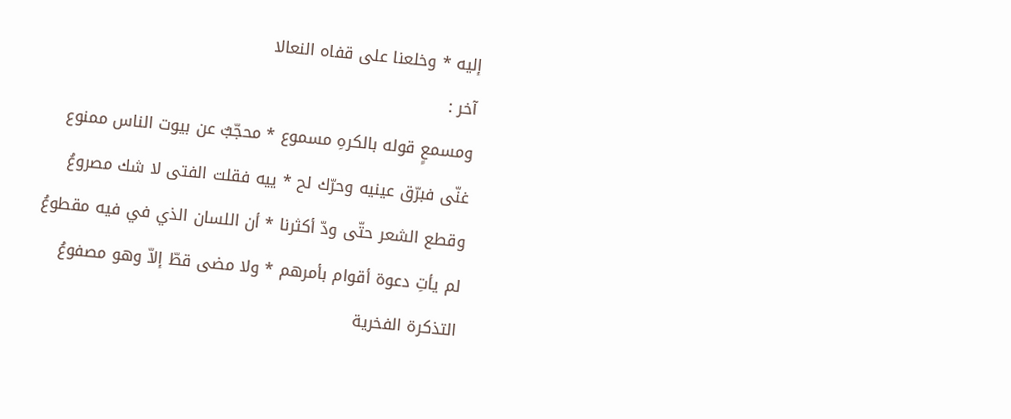إليه * وخلعنا على قفاه النعالا
آخر :
ومسمعٍ قوله بالكرهِ مسموع * محجّبٌ عن بيوت الناس ممنوع
غنّى فبرّق عينيه وحرّك لح * ييه فقلت الفتى لا شك مصروعُ
وقطع الشعر حتّى ودّ أكثرنا * أن اللسان الذي في فيه مقطوعُ
لم يأتِ دعوة أقوام بأمرهم * ولا مضى قطّ إلاّ وهو مصفوعُ
التذكرة الفخرية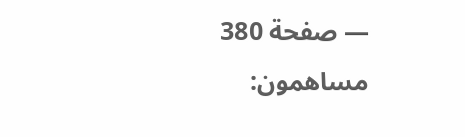— صفحة 380
مساهمون: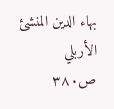بهاء الدين المنشئ الأربلي
ص٣٨٠